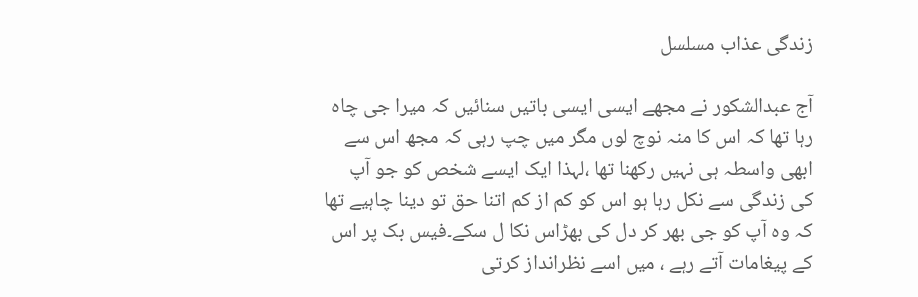زندگی عذاب مسلسل

آج عبدالشکور نے مجھے ایسی ایسی باتیں سنائیں کہ میرا جی چاہ رہا تھا کہ اس کا منہ نوچ لوں مگر میں چپ رہی کہ مجھ اس سے ابھی واسطہ ہی نہیں رکھنا تھا ،لہذا ایک ایسے شخص کو جو آپ کی زندگی سے نکل رہا ہو اس کو کم از کم اتنا حق تو دینا چاہیے تھا کہ وہ آپ کو جی بھر کر دل کی بھڑاس نکا ل سکے۔فیس بک پر اس کے پیغامات آتے رہے ، میں اسے نظرانداز کرتی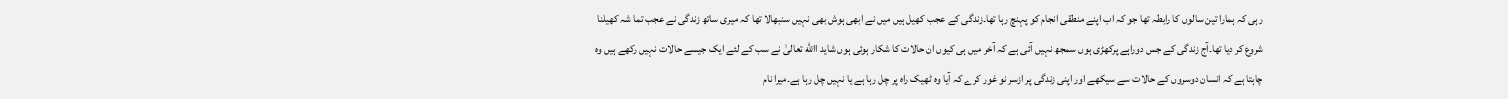رہی کہ ہمارا تین سالوں کا رابطہ تھا جو کہ اب اپنے منطقی انجام کو پہنچ رہا تھا۔زندگی کے عجب کھیل ہیں میں نے ابھی ہوش بھی نہیں سنبھالا تھا کہ میری ساتھ زندگی نے عجب تما شہ کھیلنا شروع کر دیا تھا۔آج زندگی کے جس دوراہے پرکھڑی ہوں سمجھ نہیں آئی ہے کہ آخر میں ہی کیوں ان حالات کا شکار ہوئی ہوں شاید االله تعالیٰ نے سب کے لئے ایک جیسے حالات نہیں رکھے ہیں وہ چاہتا ہے کہ انسان دوسروں کے حالات سے سیکھے اور اپنی زندگی پر ازسر نو غور کرے کہ آیا وہ ٹھیک راہ پر چل رہا ہے یا نہیں چل رہا ہے۔میرا نام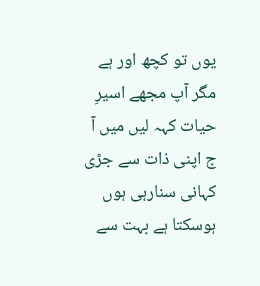یوں تو کچھ اور ہے مگر آپ مجھے اسیرِ حیات کہہ لیں میں آ ج اپنی ذات سے جڑی کہانی سنارہی ہوں ہوسکتا ہے بہت سے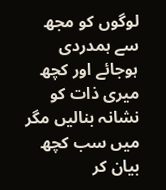لوگوں کو مجھ سے ہمدردی ہوجائے اور کچھ میری ذات کو نشانہ بنالیں مگر میں سب کچھ بیان کر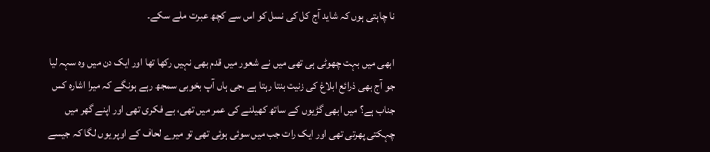نا چاہتی ہوں کہ شاید آج کل کی نسل کو اس سے کچھ عبرت ملے سکے۔

ابھی میں بہت چھوٹی ہی تھی میں نے شعور میں قدم بھی نہیں رکھا تھا اور ایک دن میں وہ سہہ لیا جو آج بھی ذرائع ابلاغ کی زنیت بنتا رہتا ہے ،جی ہاں آپ بخوبی سمجھ رہے ہونگے کہ میرا اشارہ کس جناب ہے؟ میں ابھی گڑیوں کے ساتھ کھیلنے کی عمر میں تھی، بے فکری تھی اور اپنے گھر میں چہکتی پھرتی تھی اور ایک رات جب میں سوئی ہوئی تھی تو میرے لحاف کے اوپر یوں لگا کہ جیسے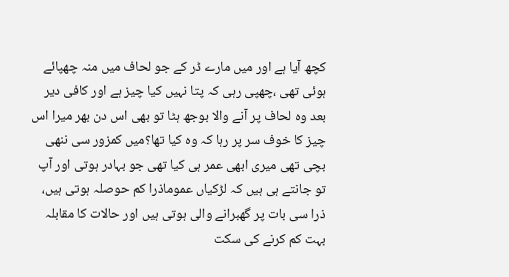کچھ آیا ہے اور میں مارے ڈر کے جو لحاف میں منہ چھپائے ہوئی تھی ،چھپی رہی کہ پتا نہیں کیا چیز ہے اور کافی دیر بعد وہ لحاف پر آنے والا بوجھ ہٹا تو بھی اس دن بھر میرا اس چیز کا خوف سر پر رہا کہ وہ کیا تھا؟میں کمزور سی ننھی بچی تھی میری ابھی عمر ہی کیا تھی جو بہادر ہوتی اور آپ تو جانتے ہی ہیں کہ لڑکیاں عموماذرا کم حوصلہ ہوتی ہیں، ذرا سی بات پر گھبرانے والی ہوتی ہیں اور حالات کا مقابلہ بہت کم کرنے کی سکت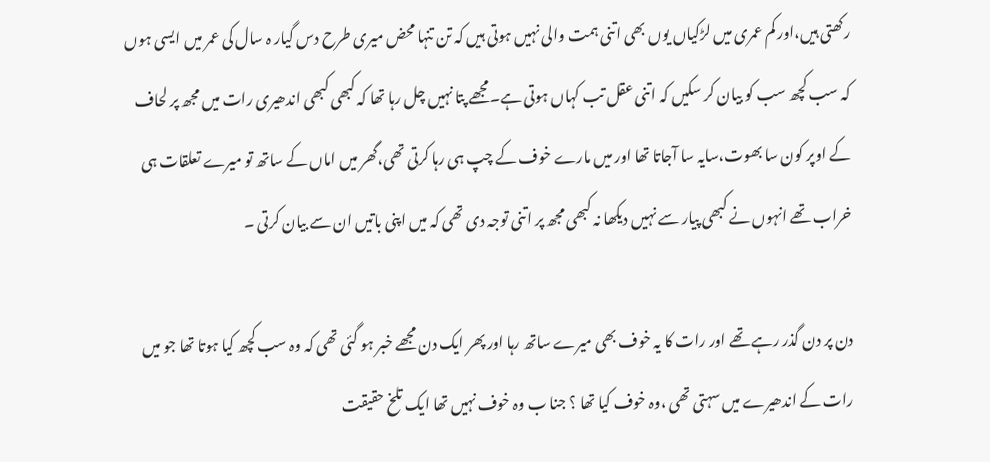رکھتی ہیں،اور کم عمری میں لڑکیاں یوں بھی اتنی ہمت والی نہیں ہوتی ہیں کہ تن تنہا محض میری طرح دس گیار ہ سال کی عمر میں ایسی ہوں کہ سب کچھ سب کو بیان کر سکیں کہ اتنی عقل تب کہاں ہوتی ہے۔مجھے پتا نہیں چل رہا تھا کہ کبھی کبھی اندھیری رات میں مجھ پر لحاف کے اوپر کون سا بھوت،سایہ سا آجاتا تھا اور میں مارے خوف کے چپ ہی رہا کرتی تھی،گھر میں اماں کے ساتھ تو میرے تعلقات ہی خراب تھے انہوں نے کبھی پیار سے نہیں دیکھا نہ کبھی مجھ پر اتنی توجہ دی تھی کہ میں اپنی باتیں ان سے بیان کرتی ۔

دن پر دن گذر رہے تھے اور رات کا یہ خوف بھی میرے ساتھ رہا اور پھر ایک دن مجھے خبر ہو گئی تھی کہ وہ سب کچھ کیا ہوتا تھا جو میں رات کے اندھیرے میں سہتی تھی ،وہ خوف کیا تھا ؟ جنا ب وہ خوف نہیں تھا ایک تلخ حقیقت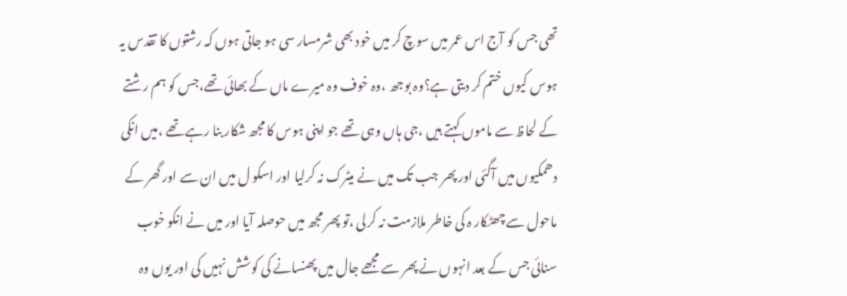تھی جس کو آج اس عمر میں سوچ کر میں خود بھی شرمسار سی ہو جاتی ہوں کہ رشتوں کا تقدس یہ ہوس کیوں ختم کر دیتی ہے؟وہ بوجھ ،وہ خوف وہ میرے ماں کے بھائی تھے،جس کو ہم رشتے کے لحاظ سے ماموں کہتے ہیں ،جی ہاں وہی تھے جو اپنی ہوس کا مجھ شکار بنا رہے تھے ،میں انکی دھمکیوں میں آگئی اور پھر جب تک میں نے میٹرک نہ کرلیا اور اسکو ل میں ان سے اور گھر کے ماحول سے چھٹکار ہ کی خاطر ملازمت نہ کرلی ،تو پھر مجھ میں حوصلہ آیا اور میں نے انکو خوب سنائی جس کے بعد انہوں نے پھر سے مجھے جال میں پھنسانے کی کوشش نہیں کی اور یوں وہ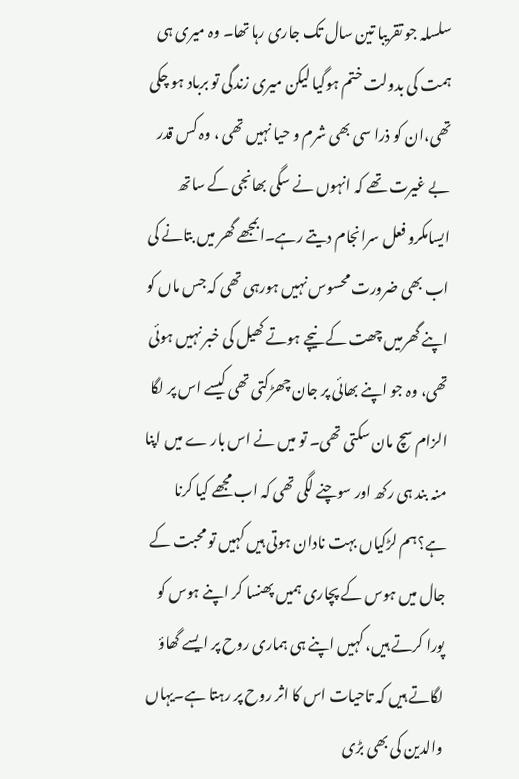سلسلہ جو تقریبا تین سال تک جاری رہا تھا۔ وہ میری ہی ہمت کی بدولت ختم ہوگیا لیکن میری زندگی تو برباد ہو چکی تھی،ان کو ذرا سی بھی شرم و حیا نہیں تھی ، وہ کس قدر بے غیرت تھے کہ انہوں نے سگی بھانجی کے ساتھ ایسامکرو فعل سرانجام دیتے رہے۔ابمجھے گھر میں بتانے کی اب بھی ضرورت محسوس نہیں ہورہی تھی کہ جس ماں کو اپنے گھرمیں چھت کے نیچے ہوتے کھیل کی خبر نہیں ہوئی تھی، وہ جو اپنے بھائی پر جان چھڑکتی تھی کیسے اس پر لگا الزام سچ مان سکتی تھی۔ تو میں نے اس بار ے میں اپنا منہ بند ہی رکھ اور سوچنے لگی تھی کہ اب مجھے کیا کرنا ہے؟ہم لڑکیاں بہت نادان ہوتی ہیں کہیں تو محبت کے جال میں ہوس کے پچاری ہمیں پھنسا کر اپنے ہوس کو پورا کرتے ہیں، کہیں اپنے ہی ہماری روح پر ایسے گھاؤ لگاتے ہیں کہ تاحیات اس کا اثر روح پر رہتا ہے۔یہاں والدین کی بھی بڑی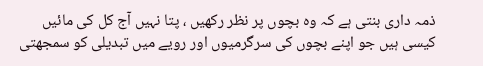ذمہ داری بنتی ہے کہ وہ بچوں پر نظر رکھیں ، پتا نہیں آج کل کی مائیں کیسی ہیں جو اپنے بچوں کی سرگرمیوں اور رویے میں تبدیلی کو سمجھتی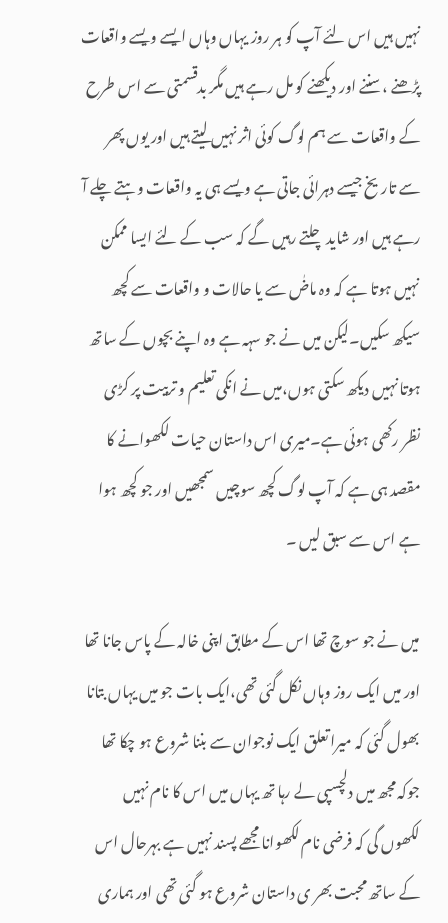نہیں ہیں اس لئے آپ کو ہر روز یہاں وہاں ایسے ویسے واقعات پڑھنے ،سننے اور دیکھنے کو مل رہے ہیں مگر بدقسمتی سے اس طرح کے واقعات سے ہم لوگ کوئی اثر نہیں لیتے ہیں اور یوں پھر سے تاریخ جیسے دہرائی جاتی ہے ویسے ہی یہ واقعات وہتے چلے آ رہے ہیں اور شاید چلتے رہیں گے کہ سب کے لئے ایسا ممکن نہیں ہوتا ہے کہ وہ ماضٰ سے یا حالات و واقعات سے کچھ سیکھ سکیں۔لیکن میں نے جو سہہ ہے وہ اپنے بچوں کے ساتھ ہوتا نہیں دیکھ سکتی ہوں،میں نے انکی تعلیم و تربیت پر کڑی نظر رکھی ہوئی ہے۔میری اس داستان حیات لکھوانے کا مقصد ہی ہے کہ آپ لوگ کچھ سوچیں سمجھیں اور جو کچھ ہوا ہے اس سے سبق لیں ۔

میں نے جو سوچ تھا اس کے مطابق اپنی خالہ کے پاس جانا تھا اور میں ایک روز وہاں نکل گئی تھی،ایک بات جو میں یہاں بتانا بھول گئی کہ میرا تعلق ایک نوجوان سے بننا شروع ہو چکا تھا جوکہ مجھ میں دلچسپی لے رہا تھ یہاں میں اس کا نام نہیں لکھوں گی کہ فرضی نام لکھوانا مجھے پسند نہیں ہے بہرحال اس کے ساتھ محبت بھر ی داستان شروع ہو گئی تھی اور ہماری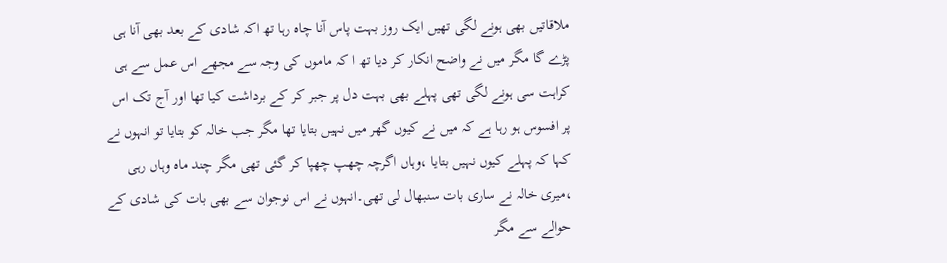ملاقاتیں بھی ہونے لگی تھیں ایک روز بہت پاس آنا چاہ رہا تھ اکہ شادی کے بعد بھی آنا ہی پڑے گا مگر میں نے واضح انکار کر دیا تھ ا کہ ماموں کی وجہ سے مجھے اس عمل سے ہی کراہت سی ہونے لگی تھی پہلے بھی بہت دل پر جبر کر کے برداشت کیا تھا اور آج تک اس پر افسوس ہو رہا ہے کہ میں نے کیوں گھر میں نہیں بتایا تھا مگر جب خالہ کو بتایا تو انہوں نے کہا کہ پہلے کیوں نہیں بتایا ،وہاں اگرچہ چھپ چھپا کر گئی تھی مگر چند ماہ وہاں رہی ،میری خالہ نے ساری بات سنبھال لی تھی۔انہوں نے اس نوجوان سے بھی بات کی شادی کے حوالے سے مگر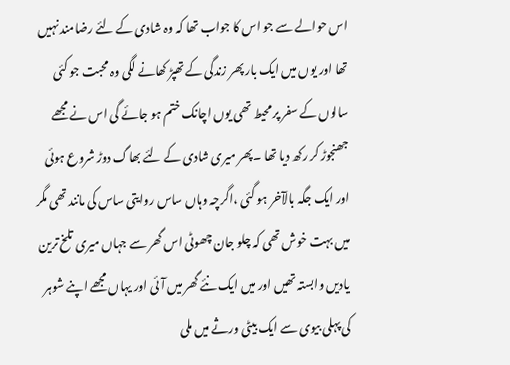اس حوالے سے جو اس کا جواب تھا کہ وہ شادی کے لئے رضامند نہیں تھا اور یوں میں ایک بار پھر زندگی کے تھپڑ کھانے لگی وہ محبت جو کئی سالوں کے سفر پر محیط تھی یوں اچانک ختم ہو جائے گی اس نے مجھے جھنجوڑ کر رکھ دیا تھا ۔پھر میری شادی کے لئے بھاگ دوڑ شروع ہوئی اور ایک جگہ بالآخر ہو گئی ،اگرچہ وہاں ساس روایتی ساس کی مانند تھی مگر میں بہت خوش تھی کہ چلو جان چھوٹی اس گھر سے جہاں میری تلخ ترین یادیں وابستہ تھیں اور میں ایک نئے گھر میں آئی اور یہاں مجھے اپنے شوہر کی پہلی بیوی سے ایک بیٹی ورثے میں ملی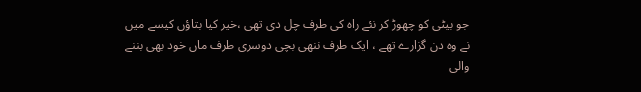جو بیٹی کو چھوڑ کر نئے راہ کی طرف چل دی تھی ،خیر کیا بتاؤں کیسے میں نے وہ دن گزارے تھے ، ایک طرف ننھی بچی دوسری طرف ماں خود بھی بننے والی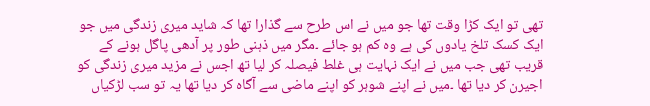تھی تو ایک کڑا وقت تھا جو میں نے اس طرح سے گذارا تھا کہ شاید میری زندگی میں جو ایک کسک تلخ یادوں کی ہے وہ کم ہو جائے ۔مگر میں ذہنی طور پر آدھی پاگل ہونے کے قریب تھی جب میں نے ایک نہایت ہی غلط فیصلہ کر لیا تھ اجس نے مزید میری زندگی کو اجیرن کر دیا تھا ۔میں نے اپنے شوہر کو اپنے ماضی سے آگاہ کر دیا تھا یہ تو سب لڑکیاں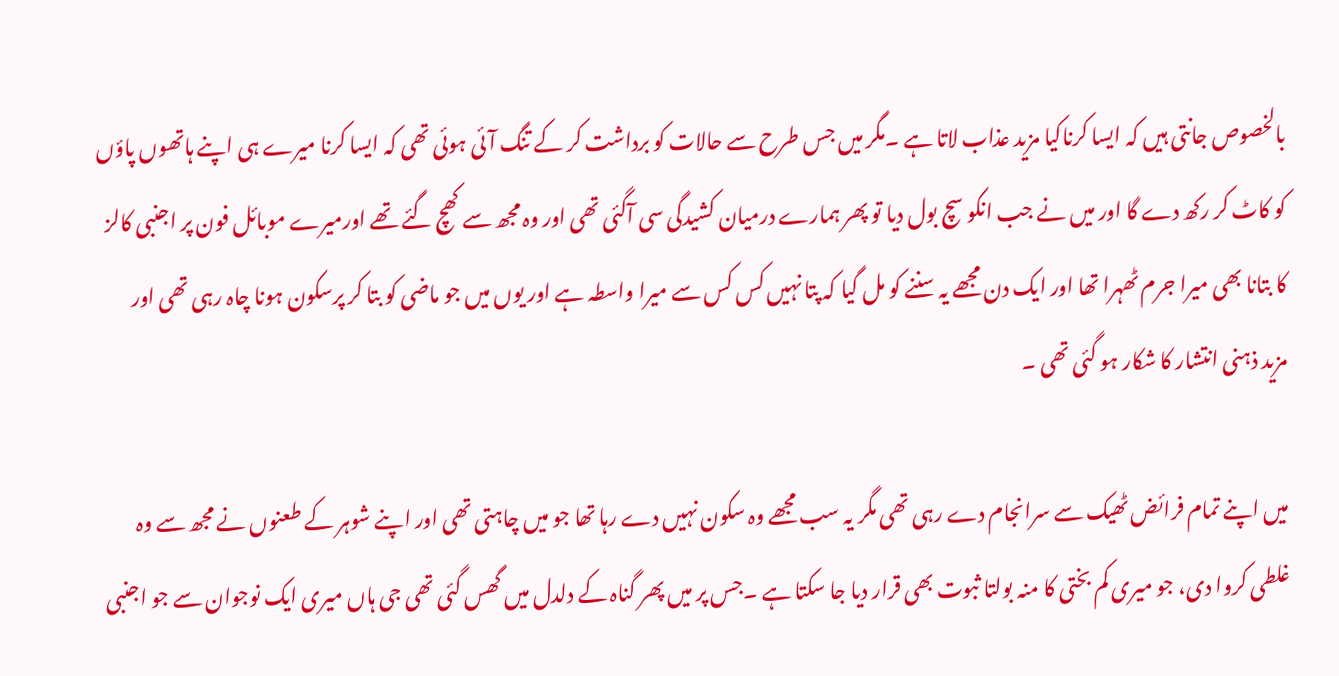بالخصوص جانتی ہیں کہ ایسا کرناکیا مزید عذاب لاتا ہے ۔مگر میں جس طرح سے حالات کو برداشت کر کے تنگ آئی ہوئی تھی کہ ایسا کرنا میرے ہی اپنے ہاتھوں پاؤں کو کاٹ کر رکھ دے گا اور میں نے جب انکو سچ بول دیا تو پھر ہمارے درمیان کشیدگی سی آگئی تھی اور وہ مجھ سے کھچ گئے تھے اورمیرے موبائل فون پر اجنبی کالز کا بتانا بھی میرا جرم ٹھہرا تھا اور ایک دن مجھے یہ سننے کو مل گیا کہ پتا نہیں کس کس سے میرا واسطہ ہے اور یوں میں جو ماضی کو بتا کر پرسکون ہونا چاہ رہی تھی اور مزید ذہنی انتشار کا شکار ہو گئی تھی ۔

میں اپنے تمام فرائض ٹھیک سے سرانجام دے رہی تھی مگر یہ سب مجھے وہ سکون نہیں دے رہا تھا جو میں چاہتی تھی اور اپنے شوہر کے طعنوں نے مجھ سے وہ غلطی کروا دی، جو میری کم بختی کا منہ بولتا ثبوت بھی قرار دیا جا سکتا ہے ۔جس پر میں پھر گناہ کے دلدل میں گھس گئی تھی جی ہاں میری ایک نوجوان سے جو اجنبی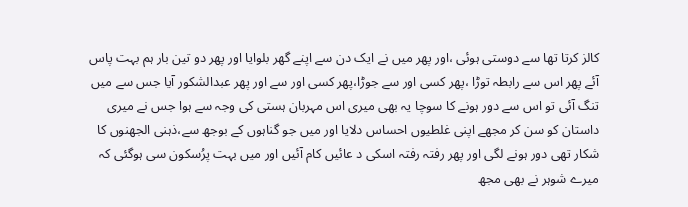کالز کرتا تھا سے دوستی ہوئی ،اور پھر میں نے ایک دن سے اپنے گھر بلوایا اور پھر دو تین بار ہم بہت پاس آئے پھر اس سے رابطہ توڑا ،پھر کسی اور سے جوڑا،پھر کسی اور سے اور پھر عبدالشکور آیا جس سے میں تنگ آئی تو اس سے دور ہونے کا سوچا یہ بھی میری اس مہربان ہستی کی وجہ سے ہوا جس نے میری داستان کو سن کر مجھے اپنی غلطیوں احساس دلایا اور میں جو گناہوں کے بوجھ سے،ذہنی الجھنوں کا شکار تھی دور ہونے لگی اور پھر رفتہ رفتہ اسکی د عائیں کام آئیں اور میں بہت پرُسکون سی ہوگئی کہ میرے شوہر نے بھی مجھ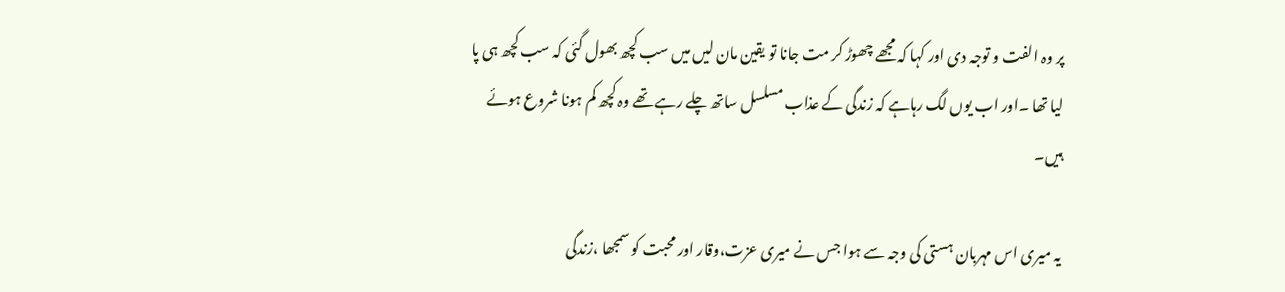پر وہ الفت و توجہ دی اور کہا کہ مجھے چھوڑ کر مت جانا تو یقین مان لیں میں سب کچھ بھول گئی کہ سب کچھ ہی پا لیا تھا ۔اور اب یوں لگ رہاہے کہ زندگی کے عذاب مسلسل ساتھ چلے رہے تھے وہ کچھ کم ہونا شروع ہوئے ہیں۔

یہ میری اس مہربان ہستی کی وجہ سے ہوا جس نے میری عزت،وقار اور محبت کو سمجھا ،زندگی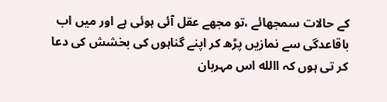کے حالات سمجھائے ،تو مجھے عقل آئی ہوئی ہے اور میں اب باقاعدگی سے نمازیں پڑھ کر اپنے گناہوں کی بخشش کی دعا کر تی ہوں کہ االله اس مہربان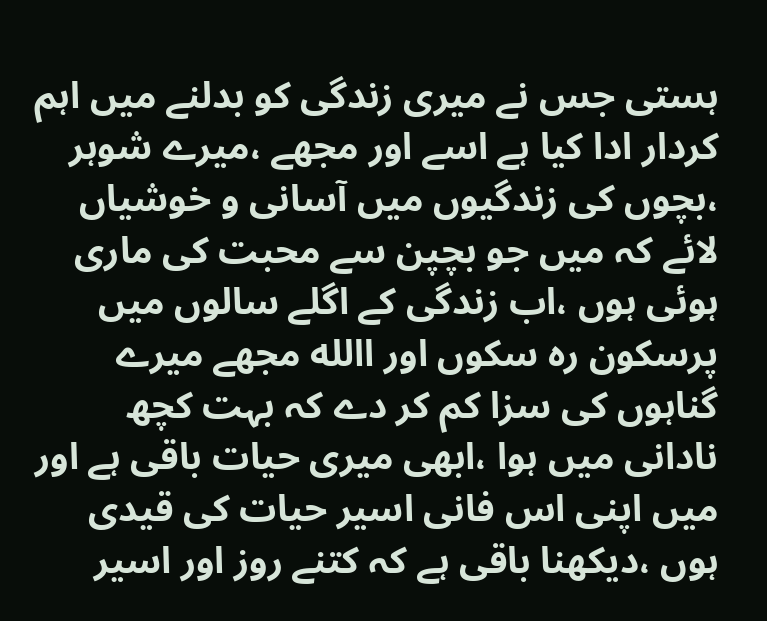ہستی جس نے میری زندگی کو بدلنے میں اہم کردار ادا کیا ہے اسے اور مجھے ،میرے شوہر ،بچوں کی زندگیوں میں آسانی و خوشیاں لائے کہ میں جو بچپن سے محبت کی ماری ہوئی ہوں ،اب زندگی کے اگلے سالوں میں پرسکون رہ سکوں اور االله مجھے میرے گناہوں کی سزا کم کر دے کہ بہت کچھ نادانی میں ہوا ،ابھی میری حیات باقی ہے اور میں اپنی اس فانی اسیر حیات کی قیدی ہوں ،دیکھنا باقی ہے کہ کتنے روز اور اسیر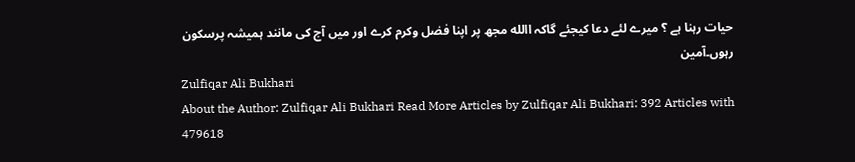حیات رہنا ہے ؟ میرے لئے دعا کیجئے گاکہ االله مجھ پر اپنا فضل وکرم کرے اور میں آج کی مانند ہمیشہ پرسکون رہوں۔آمین
Zulfiqar Ali Bukhari
About the Author: Zulfiqar Ali Bukhari Read More Articles by Zulfiqar Ali Bukhari: 392 Articles with 479618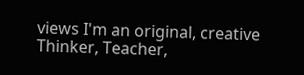views I'm an original, creative Thinker, Teacher,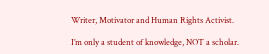Writer, Motivator and Human Rights Activist.

I’m only a student of knowledge, NOT a scholar.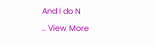And I do N
.. View More